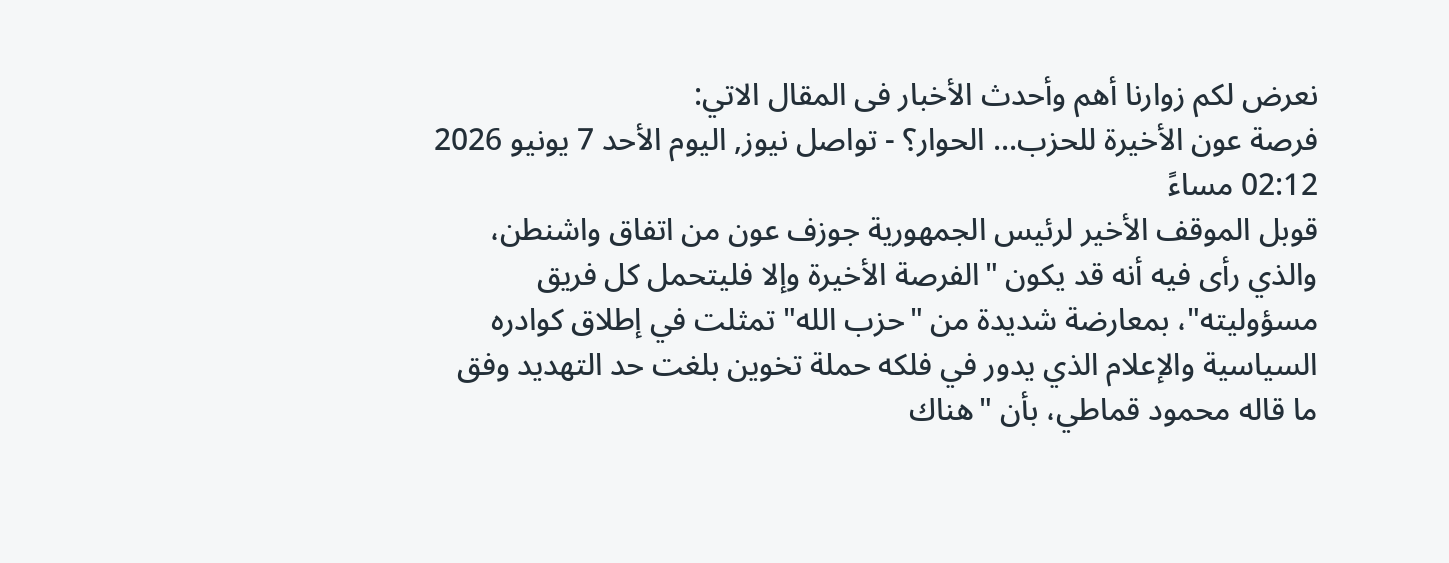نعرض لكم زوارنا أهم وأحدث الأخبار فى المقال الاتي:
فرصة عون الأخيرة للحزب... الحوار؟ - تواصل نيوز, اليوم الأحد 7 يونيو 2026 02:12 مساءً
قوبل الموقف الأخير لرئيس الجمهورية جوزف عون من اتفاق واشنطن، والذي رأى فيه أنه قد يكون "الفرصة الأخيرة وإلا فليتحمل كل فريق مسؤوليته"، بمعارضة شديدة من "حزب الله" تمثلت في إطلاق كوادره السياسية والإعلام الذي يدور في فلكه حملة تخوين بلغت حد التهديد وفق ما قاله محمود قماطي، بأن "هناك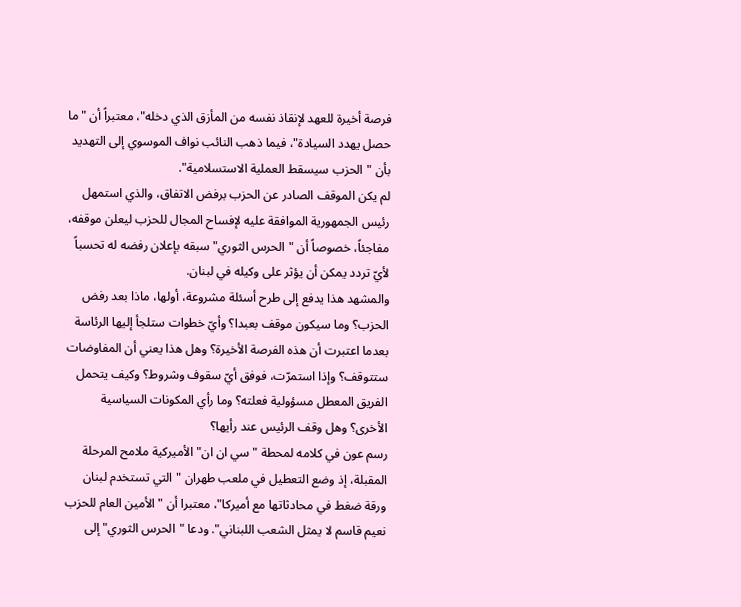فرصة أخيرة للعهد لإنقاذ نفسه من المأزق الذي دخله"، معتبراً أن "ما حصل يهدد السيادة"، فيما ذهب النائب نواف الموسوي إلى التهديد بأن "الحزب سيسقط العملية الاستسلامية".
لم يكن الموقف الصادر عن الحزب برفض الاتفاق، والذي استمهل رئيس الجمهورية الموافقة عليه لإفساح المجال للحزب ليعلن موقفه، مفاجئاً، خصوصاً أن "الحرس الثوري" سبقه بإعلان رفضه له تحسباً لأيّ تردد يمكن أن يؤثر على وكيله في لبنان.
والمشهد هذا يدفع إلى طرح أسئلة مشروعة، أولها، ماذا بعد رفض الحزب؟ وما سيكون موقف بعبدا؟ وأيّ خطوات ستلجأ إليها الرئاسة بعدما اعتبرت أن هذه الفرصة الأخيرة؟ وهل هذا يعني أن المفاوضات ستتوقف؟ وإذا استمرّت، فوفق أيّ سقوف وشروط؟ وكيف يتحمل الفريق المعطل مسؤولية فعلته؟ وما رأي المكونات السياسية الأخرى؟ وهل وقف الرئيس عند رأيها؟
رسم عون في كلامه لمحطة "سي ان ان" الأميركية ملامح المرحلة المقبلة، إذ وضع التعطيل في ملعب طهران "التي تستخدم لبنان ورقة ضغط في محادثاتها مع أميركا"، معتبرا أن "الأمين العام للحزب نعيم قاسم لا يمثل الشعب اللبناني". ودعا "الحرس الثوري" إلى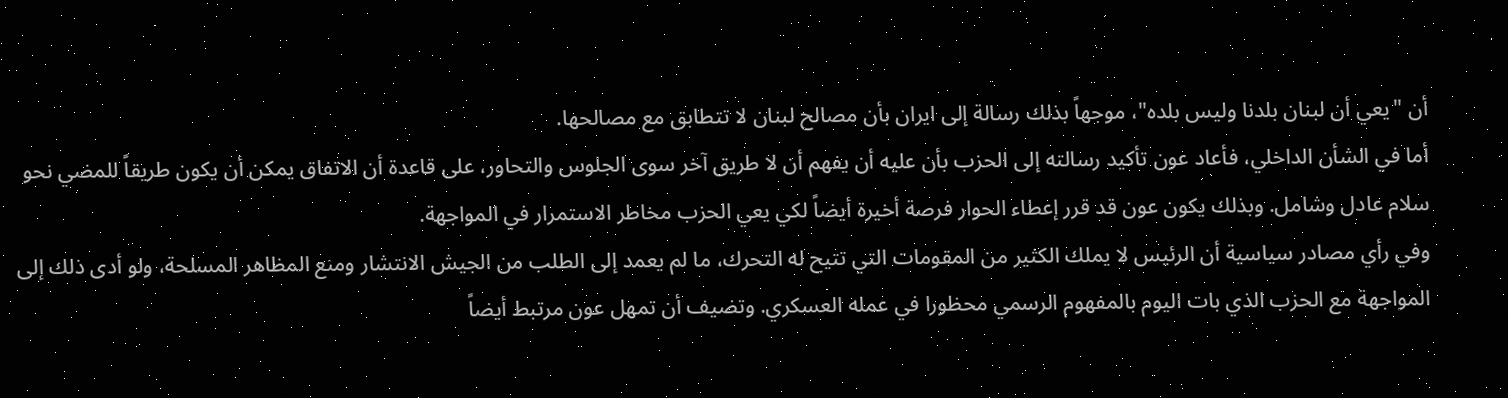أن "يعي أن لبنان بلدنا وليس بلده"، موجهاً بذلك رسالة إلى ايران بأن مصالح لبنان لا تتطابق مع مصالحها.
أما في الشأن الداخلي، فأعاد عون تأكيد رسالته إلى الحزب بأن عليه أن يفهم أن لا طريق آخر سوى الجلوس والتحاور، على قاعدة أن الاتفاق يمكن أن يكون طريقاً للمضي نحو سلام عادل وشامل. وبذلك يكون عون قد قرر إعطاء الحوار فرصة أخيرة أيضاً لكي يعي الحزب مخاطر الاستمرار في المواجهة.
وفي رأي مصادر سياسية أن الرئيس لا يملك الكثير من المقومات التي تتيح له التحرك، ما لم يعمد إلى الطلب من الجيش الانتشار ومنع المظاهر المسلحة، ولو أدى ذلك إلى المواجهة مع الحزب الذي بات اليوم بالمفهوم الرسمي محظورا في عمله العسكري. وتضيف أن تمهل عون مرتبط أيضاً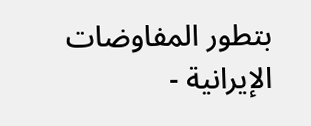بتطور المفاوضات الإيرانية -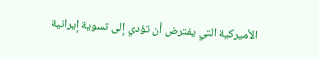الأميركية التي يفترض أن تؤدي إلى تسوية إيرانية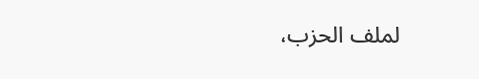لملف الحزب،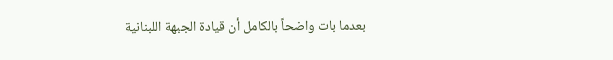بعدما بات واضحاً بالكامل أن قيادة الجبهة اللبنانية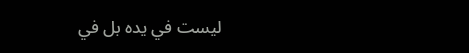ليست في يده بل في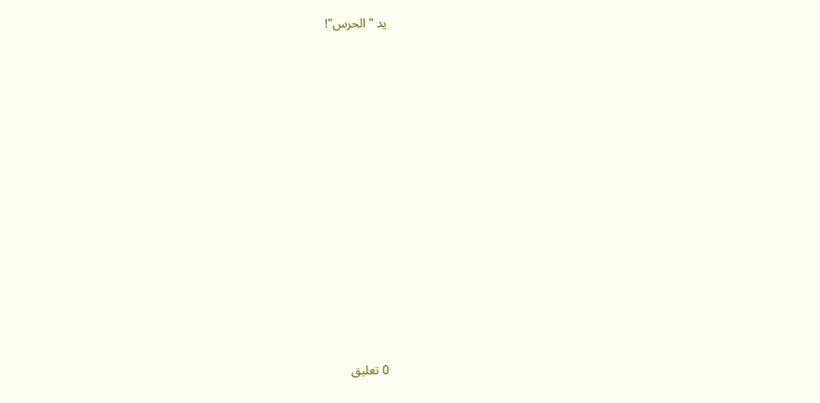يد "الحرس"!













0 تعليق